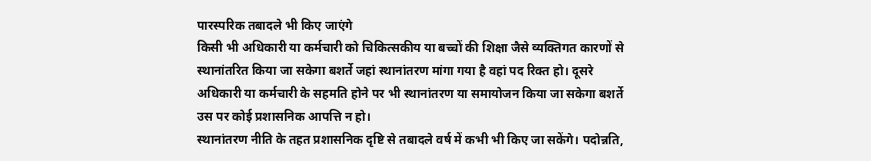पारस्परिक तबादले भी किए जाएंगे
किसी भी अधिकारी या कर्मचारी को चिकित्सकीय या बच्चों की शिक्षा जैसे व्यक्तिगत कारणों से स्थानांतरित किया जा सकेगा बशर्ते जहां स्थानांतरण मांगा गया है वहां पद रिक्त हो। दूसरे अधिकारी या कर्मचारी के सहमति होने पर भी स्थानांतरण या समायोजन किया जा सकेगा बशर्ते उस पर कोई प्रशासनिक आपत्ति न हो।
स्थानांतरण नीति के तहत प्रशासनिक दृष्टि से तबादले वर्ष में कभी भी किए जा सकेंगे। पदोन्नति,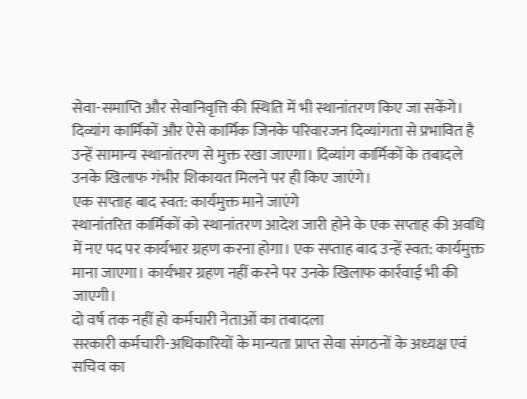सेवा-समाप्ति और सेवानिवृत्ति की स्थिति में भी स्थानांतरण किए जा सकेंगे।
दिव्यांग कार्मिकों और ऐसे कार्मिक जिनके परिवारजन दिव्यांगता से प्रभावित है उन्हें सामान्य स्थानांतरण से मुक्त रखा जाएगा। दिव्यांग कार्मिकों के तबादले उनके खिलाफ गंभीर शिकायत मिलने पर ही किए जाएंगे।
एक सप्ताह बाद स्वत: कार्यमुक्त माने जाएंगे
स्थानांतरित कार्मिकों को स्थानांतरण आदेश जारी होने के एक सप्ताह की अवधि में नए पद पर कार्यभार ग्रहण करना होगा। एक सप्ताह बाद उन्हें स्वत: कार्यमुक्त माना जाएगा। कार्यभार ग्रहण नहीं करने पर उनके खिलाफ कार्रवाई भी की जाएगी।
दो वर्ष तक नहीं हो कर्मचारी नेताओं का तबादला
सरकारी कर्मचारी-अधिकारियों के मान्यता प्राप्त सेवा संगठनों के अध्यक्ष एवं सचिव का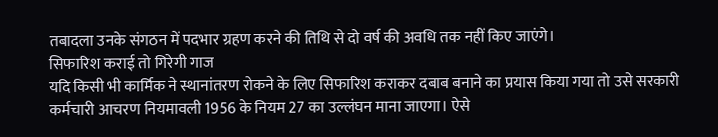तबादला उनके संगठन में पदभार ग्रहण करने की तिथि से दो वर्ष की अवधि तक नहीं किए जाएंगे।
सिफारिश कराई तो गिरेगी गाज
यदि किसी भी कार्मिक ने स्थानांतरण रोकने के लिए सिफारिश कराकर दबाब बनाने का प्रयास किया गया तो उसे सरकारी कर्मचारी आचरण नियमावली 1956 के नियम 27 का उल्लंघन माना जाएगा। ऐसे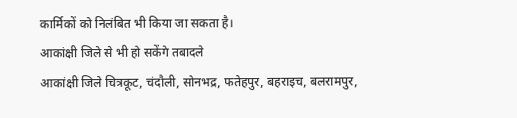कार्मिकों को निलंबित भी किया जा सकता है।
आकांक्षी जिले से भी हो सकेंगे तबादले
आकांक्षी जिले चित्रकूट, चंदौली, सोनभद्र, फतेहपुर, बहराइच, बलरामपुर,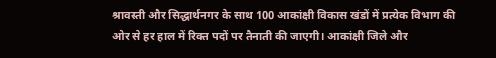श्रावस्ती और सिद्धार्थनगर के साथ 100 आकांक्षी विकास खंडों में प्रत्येक विभाग की ओर से हर हाल में रिक्त पदों पर तैनाती की जाएगी। आकांक्षी जिले और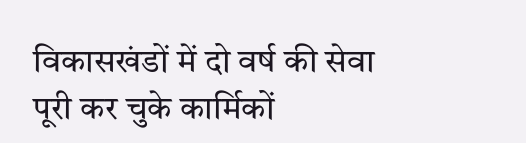विकासखंडों में दो वर्ष की सेवा पूरी कर चुके कार्मिकों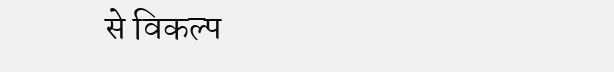से विकल्प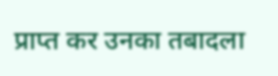प्राप्त कर उनका तबादला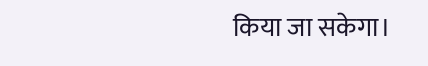किया जा सकेगा।